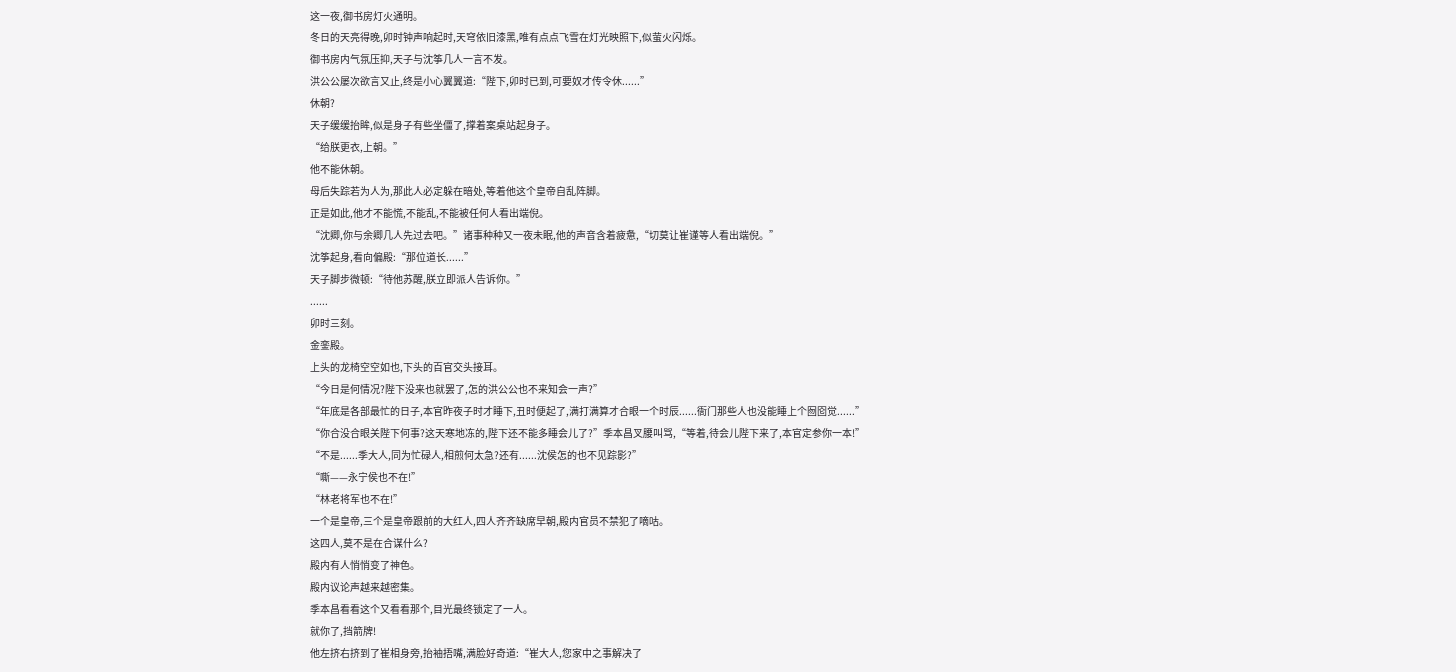这一夜,御书房灯火通明。
冬日的天亮得晚,卯时钟声响起时,天穹依旧漆黑,唯有点点飞雪在灯光映照下,似萤火闪烁。
御书房内气氛压抑,天子与沈筝几人一言不发。
洪公公屡次欲言又止,终是小心翼翼道:“陛下,卯时已到,可要奴才传令休......”
休朝?
天子缓缓抬眸,似是身子有些坐僵了,撑着案桌站起身子。
“给朕更衣,上朝。”
他不能休朝。
母后失踪若为人为,那此人必定躲在暗处,等着他这个皇帝自乱阵脚。
正是如此,他才不能慌,不能乱,不能被任何人看出端倪。
“沈卿,你与余卿几人先过去吧。”诸事种种又一夜未眠,他的声音含着疲惫,“切莫让崔谨等人看出端倪。”
沈筝起身,看向偏殿:“那位道长......”
天子脚步微顿:“待他苏醒,朕立即派人告诉你。”
......
卯时三刻。
金銮殿。
上头的龙椅空空如也,下头的百官交头接耳。
“今日是何情况?陛下没来也就罢了,怎的洪公公也不来知会一声?”
“年底是各部最忙的日子,本官昨夜子时才睡下,丑时便起了,满打满算才合眼一个时辰......衙门那些人也没能睡上个囫囵觉......”
“你合没合眼关陛下何事?这天寒地冻的,陛下还不能多睡会儿了?”季本昌叉腰叫骂,“等着,待会儿陛下来了,本官定参你一本!”
“不是......季大人,同为忙碌人,相煎何太急?还有......沈侯怎的也不见踪影?”
“嘶——永宁侯也不在!”
“林老将军也不在!”
一个是皇帝,三个是皇帝跟前的大红人,四人齐齐缺席早朝,殿内官员不禁犯了嘀咕。
这四人,莫不是在合谋什么?
殿内有人悄悄变了神色。
殿内议论声越来越密集。
季本昌看看这个又看看那个,目光最终锁定了一人。
就你了,挡箭牌!
他左挤右挤到了崔相身旁,抬袖捂嘴,满脸好奇道:“崔大人,您家中之事解决了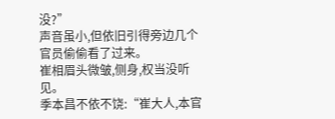没?”
声音虽小,但依旧引得旁边几个官员偷偷看了过来。
崔相眉头微皱,侧身,权当没听见。
季本昌不依不饶:“崔大人,本官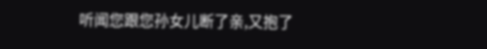听闻您跟您孙女儿断了亲,又抱了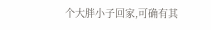个大胖小子回家,可确有其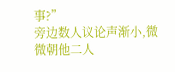事?”
旁边数人议论声渐小,微微朝他二人